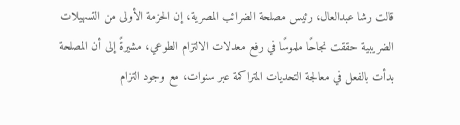قالت رشا عبدالعال، رئيس مصلحة الضرائب المصرية، إن الحزمة الأولى من التسهيلات الضريبية حققت نجاحًا ملموسًا في رفع معدلات الالتزام الطوعي، مشيرةً إلى أن المصلحة بدأت بالفعل في معالجة التحديات المتراكمة عبر سنوات، مع وجود التزام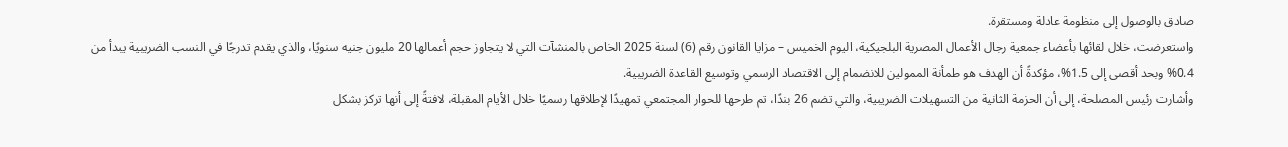صادق بالوصول إلى منظومة عادلة ومستقرة.
واستعرضت، خلال لقائها بأعضاء جمعية رجال الأعمال المصرية البلجيكية، اليوم الخميس – مزايا القانون رقم (6) لسنة 2025 الخاص بالمنشآت التي لا يتجاوز حجم أعمالها 20 مليون جنيه سنويًا، والذي يقدم تدرجًا في النسب الضريبية يبدأ من 0.4% وبحد أقصى إلى 1.5%، مؤكدةً أن الهدف هو طمأنة الممولين للانضمام إلى الاقتصاد الرسمي وتوسيع القاعدة الضريبية.
وأشارت رئيس المصلحة، إلى أن الحزمة الثانية من التسهيلات الضريبية، والتي تضم 26 بندًا، تم طرحها للحوار المجتمعي تمهيدًا لإطلاقها رسميًا خلال الأيام المقبلة، لافتةً إلى أنها تركز بشكل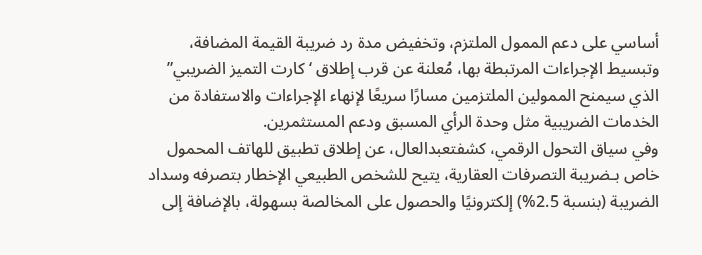أساسي على دعم الممول الملتزم، وتخفيض مدة رد ضريبة القيمة المضافة، وتبسيط الإجراءات المرتبطة بها، مُعلنة عن قرب إطلاق ‘كارت التميز الضريبي” الذي سيمنح الممولين الملتزمين مسارًا سريعًا لإنهاء الإجراءات والاستفادة من الخدمات الضريبية مثل وحدة الرأي المسبق ودعم المستثمرين.
وفي سياق التحول الرقمي، كشفتعبدالعال، عن إطلاق تطبيق للهاتف المحمول خاص بـضريبة التصرفات العقارية، يتيح للشخص الطبيعي الإخطار بتصرفه وسداد الضريبة (بنسبة 2.5%) إلكترونيًا والحصول على المخالصة بسهولة، بالإضافة إلى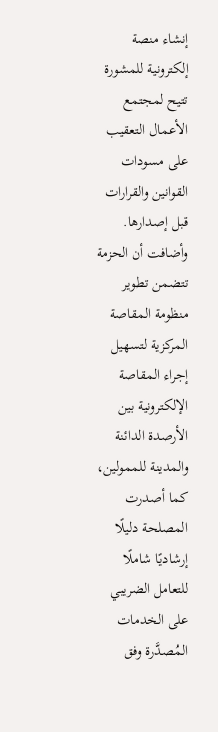إنشاء منصة إلكترونية للمشورة تتيح لمجتمع الأعمال التعقيب على مسودات القوانين والقرارات قبل إصدارها.
وأضافت أن الحزمة تتضمن تطوير منظومة المقاصة المركزية لتسهيل إجراء المقاصة الإلكترونية بين الأرصدة الدائنة والمدينة للممولين، كما أصدرت المصلحة دليلًا إرشاديًا شاملًا للتعامل الضريبي على الخدمات المُصدَّرة وفق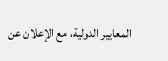المعايير الدولية، مع الإعلان عن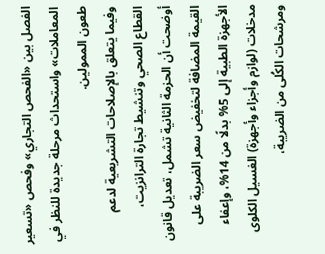الفصل بين «الفحص التجاري» وفحص «تسعير المعاملات» واستحداث مرحلة جديدة للنظر في طعون الممولين.
وفيما يتعلق بالإصلاحات التشريعية لدعم القطاع الصحي وتنشيط تجارة الترانزيت، أوضحت أن الحزمة الثانية تشمل، تعديل قانون القيمة المضافة لتخفيض سعر الضريبة على الأجهزة الطبية إلى 5% بدلًا من 14%، وإعفاء مدخلات (لوازم وأجزاء وأجهزة) الغسيل الكلوى ومرشحات الكُلى من الضريبة،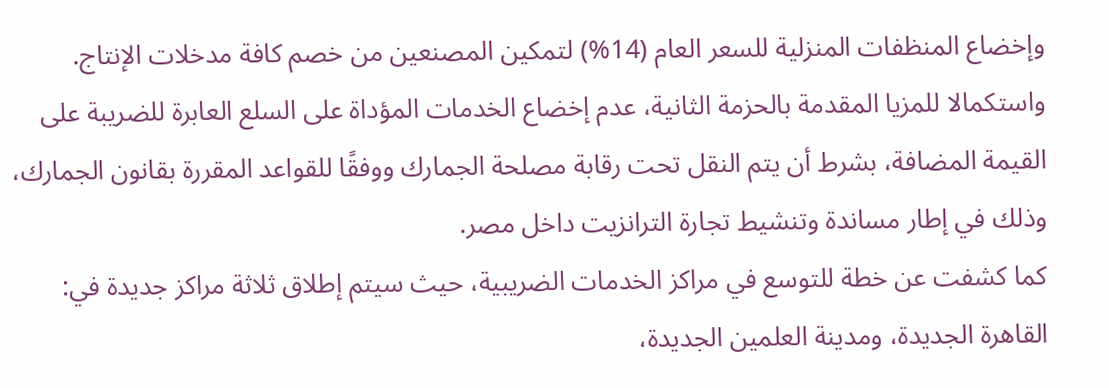وإخضاع المنظفات المنزلية للسعر العام (14%) لتمكين المصنعين من خصم كافة مدخلات الإنتاج.
واستكمالا للمزيا المقدمة بالحزمة الثانية، عدم إخضاع الخدمات المؤداة على السلع العابرة للضريبة على القيمة المضافة، بشرط أن يتم النقل تحت رقابة مصلحة الجمارك ووفقًا للقواعد المقررة بقانون الجمارك، وذلك في إطار مساندة وتنشيط تجارة الترانزيت داخل مصر.
كما كشفت عن خطة للتوسع في مراكز الخدمات الضريبية، حيث سيتم إطلاق ثلاثة مراكز جديدة في: القاهرة الجديدة، ومدينة العلمين الجديدة،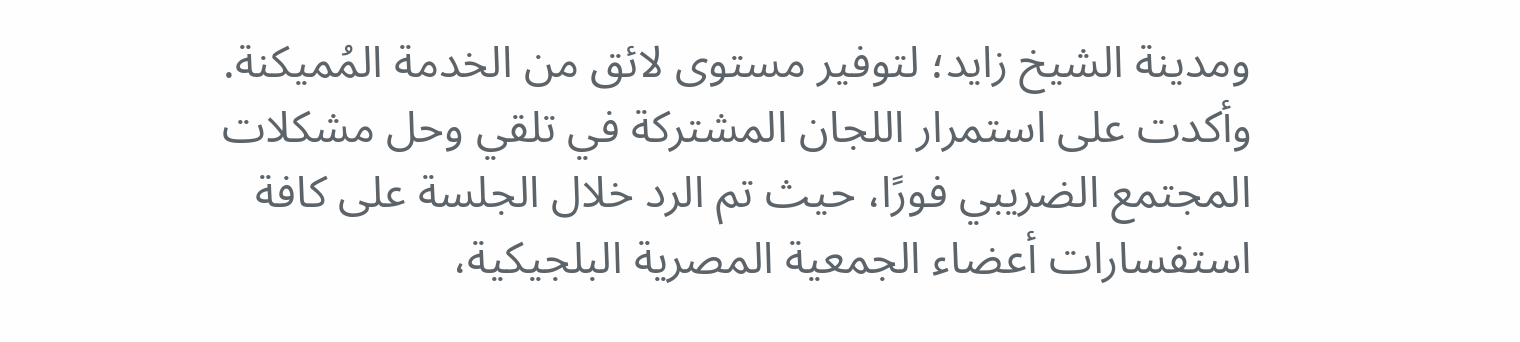ومدينة الشيخ زايد؛ لتوفير مستوى لائق من الخدمة المُميكنة.
وأكدت على استمرار اللجان المشتركة في تلقي وحل مشكلات المجتمع الضريبي فورًا، حيث تم الرد خلال الجلسة على كافة استفسارات أعضاء الجمعية المصرية البلجيكية،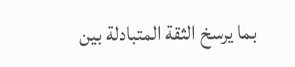بما يرسخ الثقة المتبادلة بين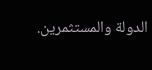الدولة والمستثمرين.